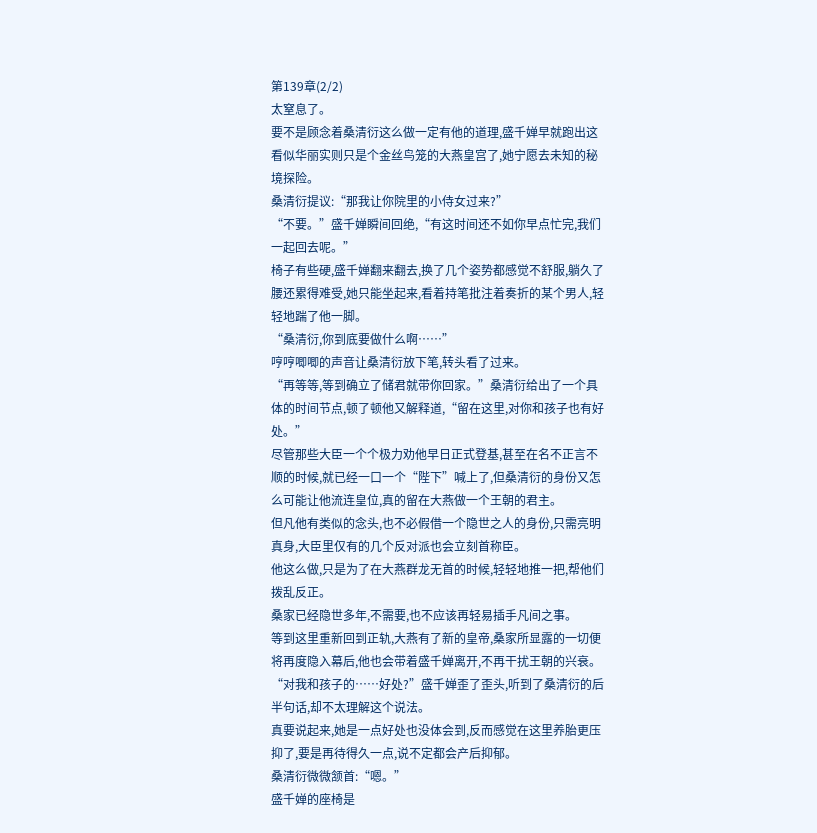第139章(2/2)
太窒息了。
要不是顾念着桑清衍这么做一定有他的道理,盛千婵早就跑出这看似华丽实则只是个金丝鸟笼的大燕皇宫了,她宁愿去未知的秘境探险。
桑清衍提议:“那我让你院里的小侍女过来?”
“不要。”盛千婵瞬间回绝,“有这时间还不如你早点忙完,我们一起回去呢。”
椅子有些硬,盛千婵翻来翻去,换了几个姿势都感觉不舒服,躺久了腰还累得难受,她只能坐起来,看着持笔批注着奏折的某个男人,轻轻地踹了他一脚。
“桑清衍,你到底要做什么啊……”
哼哼唧唧的声音让桑清衍放下笔,转头看了过来。
“再等等,等到确立了储君就带你回家。”桑清衍给出了一个具体的时间节点,顿了顿他又解释道,“留在这里,对你和孩子也有好处。”
尽管那些大臣一个个极力劝他早日正式登基,甚至在名不正言不顺的时候,就已经一口一个“陛下”喊上了,但桑清衍的身份又怎么可能让他流连皇位,真的留在大燕做一个王朝的君主。
但凡他有类似的念头,也不必假借一个隐世之人的身份,只需亮明真身,大臣里仅有的几个反对派也会立刻首称臣。
他这么做,只是为了在大燕群龙无首的时候,轻轻地推一把,帮他们拨乱反正。
桑家已经隐世多年,不需要,也不应该再轻易插手凡间之事。
等到这里重新回到正轨,大燕有了新的皇帝,桑家所显露的一切便将再度隐入幕后,他也会带着盛千婵离开,不再干扰王朝的兴衰。
“对我和孩子的……好处?”盛千婵歪了歪头,听到了桑清衍的后半句话,却不太理解这个说法。
真要说起来,她是一点好处也没体会到,反而感觉在这里养胎更压抑了,要是再待得久一点,说不定都会产后抑郁。
桑清衍微微颔首:“嗯。”
盛千婵的座椅是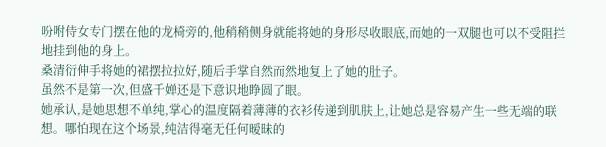吩咐侍女专门摆在他的龙椅旁的,他稍稍侧身就能将她的身形尽收眼底,而她的一双腿也可以不受阻拦地挂到他的身上。
桑清衍伸手将她的裙摆拉拉好,随后手掌自然而然地复上了她的肚子。
虽然不是第一次,但盛千婵还是下意识地睁圆了眼。
她承认,是她思想不单纯,掌心的温度隔着薄薄的衣衫传递到肌肤上,让她总是容易产生一些无端的联想。哪怕现在这个场景,纯洁得毫无任何暧昧的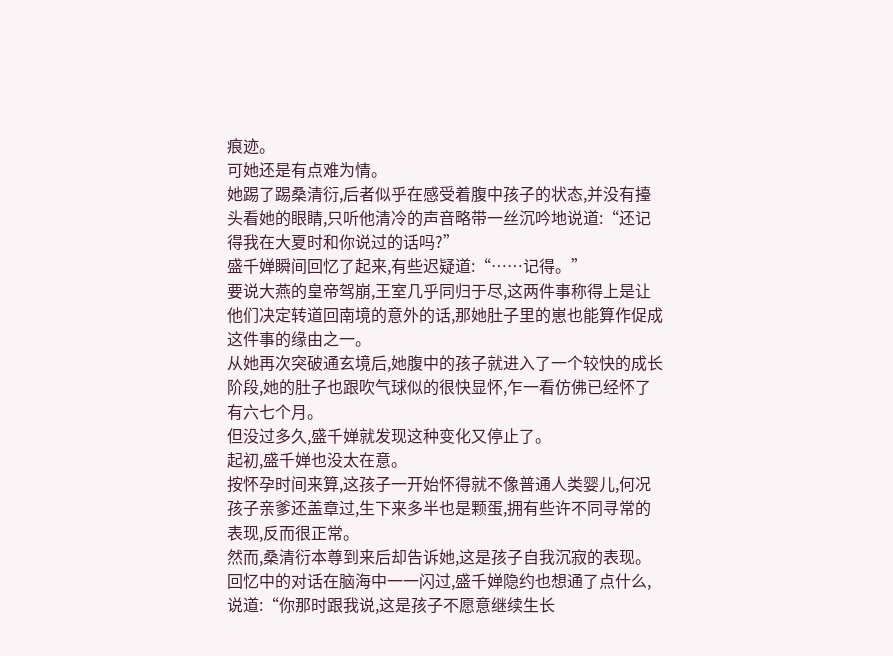痕迹。
可她还是有点难为情。
她踢了踢桑清衍,后者似乎在感受着腹中孩子的状态,并没有擡头看她的眼睛,只听他清冷的声音略带一丝沉吟地说道:“还记得我在大夏时和你说过的话吗?”
盛千婵瞬间回忆了起来,有些迟疑道:“……记得。”
要说大燕的皇帝驾崩,王室几乎同归于尽,这两件事称得上是让他们决定转道回南境的意外的话,那她肚子里的崽也能算作促成这件事的缘由之一。
从她再次突破通玄境后,她腹中的孩子就进入了一个较快的成长阶段,她的肚子也跟吹气球似的很快显怀,乍一看仿佛已经怀了有六七个月。
但没过多久,盛千婵就发现这种变化又停止了。
起初,盛千婵也没太在意。
按怀孕时间来算,这孩子一开始怀得就不像普通人类婴儿,何况孩子亲爹还盖章过,生下来多半也是颗蛋,拥有些许不同寻常的表现,反而很正常。
然而,桑清衍本尊到来后却告诉她,这是孩子自我沉寂的表现。
回忆中的对话在脑海中一一闪过,盛千婵隐约也想通了点什么,说道:“你那时跟我说,这是孩子不愿意继续生长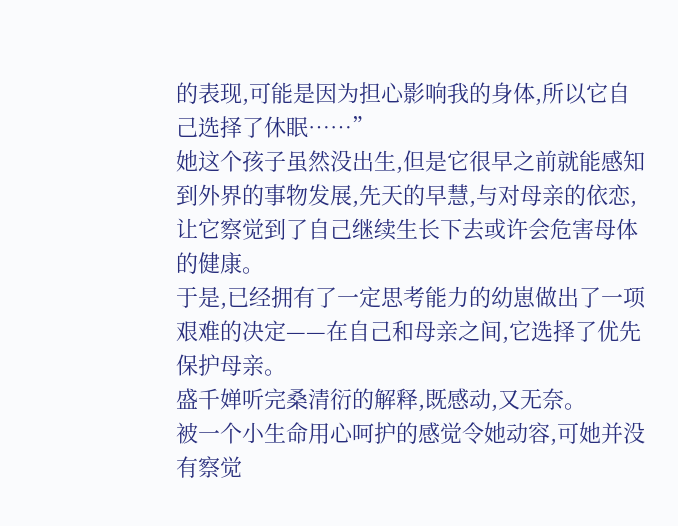的表现,可能是因为担心影响我的身体,所以它自己选择了休眠……”
她这个孩子虽然没出生,但是它很早之前就能感知到外界的事物发展,先天的早慧,与对母亲的依恋,让它察觉到了自己继续生长下去或许会危害母体的健康。
于是,已经拥有了一定思考能力的幼崽做出了一项艰难的决定——在自己和母亲之间,它选择了优先保护母亲。
盛千婵听完桑清衍的解释,既感动,又无奈。
被一个小生命用心呵护的感觉令她动容,可她并没有察觉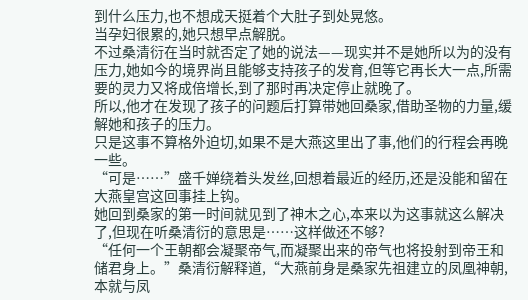到什么压力,也不想成天挺着个大肚子到处晃悠。
当孕妇很累的,她只想早点解脱。
不过桑清衍在当时就否定了她的说法——现实并不是她所以为的没有压力,她如今的境界尚且能够支持孩子的发育,但等它再长大一点,所需要的灵力又将成倍增长,到了那时再决定停止就晚了。
所以,他才在发现了孩子的问题后打算带她回桑家,借助圣物的力量,缓解她和孩子的压力。
只是这事不算格外迫切,如果不是大燕这里出了事,他们的行程会再晚一些。
“可是……”盛千婵绕着头发丝,回想着最近的经历,还是没能和留在大燕皇宫这回事挂上钩。
她回到桑家的第一时间就见到了神木之心,本来以为这事就这么解决了,但现在听桑清衍的意思是……这样做还不够?
“任何一个王朝都会凝聚帝气,而凝聚出来的帝气也将投射到帝王和储君身上。”桑清衍解释道,“大燕前身是桑家先祖建立的凤凰神朝,本就与凤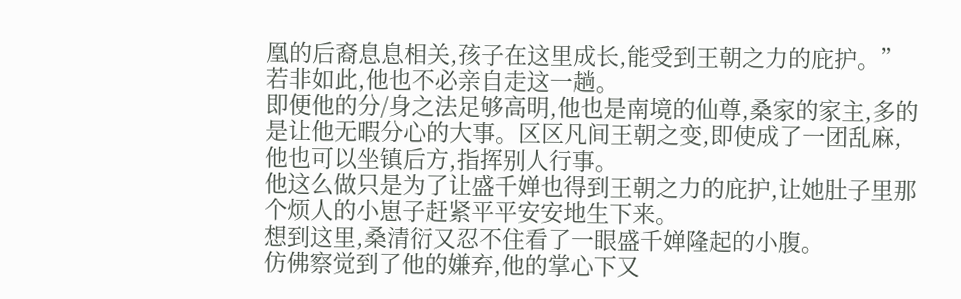凰的后裔息息相关,孩子在这里成长,能受到王朝之力的庇护。”
若非如此,他也不必亲自走这一趟。
即便他的分/身之法足够高明,他也是南境的仙尊,桑家的家主,多的是让他无暇分心的大事。区区凡间王朝之变,即使成了一团乱麻,他也可以坐镇后方,指挥别人行事。
他这么做只是为了让盛千婵也得到王朝之力的庇护,让她肚子里那个烦人的小崽子赶紧平平安安地生下来。
想到这里,桑清衍又忍不住看了一眼盛千婵隆起的小腹。
仿佛察觉到了他的嫌弃,他的掌心下又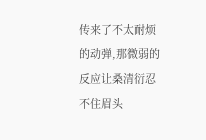传来了不太耐烦的动弹,那微弱的反应让桑清衍忍不住眉头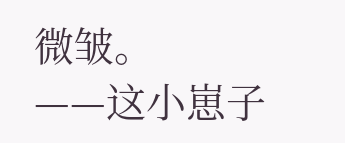微皱。
——这小崽子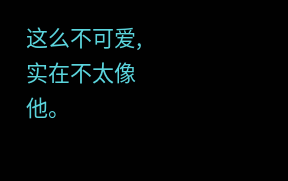这么不可爱,实在不太像他。